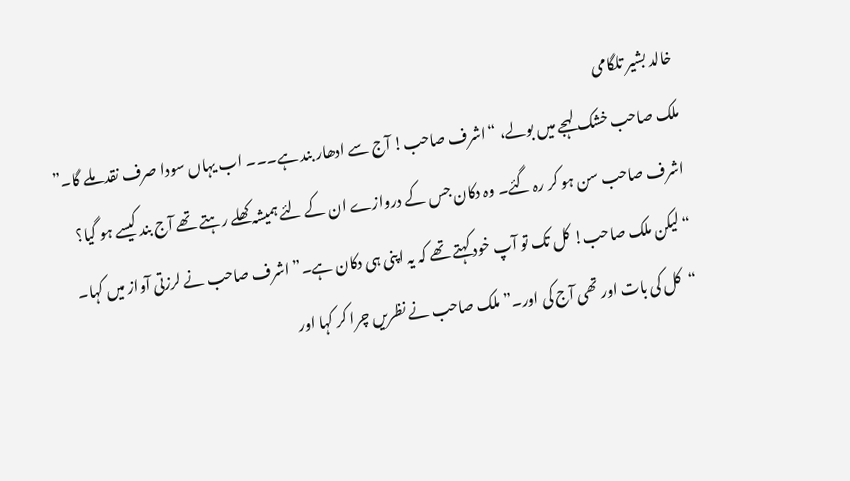خالد بشیر تلگامی
ملک صاحب خشک لہجے میں بولے، “اشرف صاحب! آج سے ادھار بند ہے۔۔۔ اب یہاں سودا صرف نقد ملے گا۔”
اشرف صاحب سن ہو کر رہ گئے۔ وہ دکان جس کے دروازے ان کے لئے ہمیشہ کھلے رہتے تھے آج بند کیسے ہو گیا؟
“لیکن ملک صاحب! کل تک تو آپ خود کہتے تھے کہ یہ اپنی ہی دکان ہے۔” اشرف صاحب نے لرزتی آواز میں کہا۔
“کل کی بات اور تھی آج کی اور۔” ملک صاحب نے نظریں چرا کر کہا اور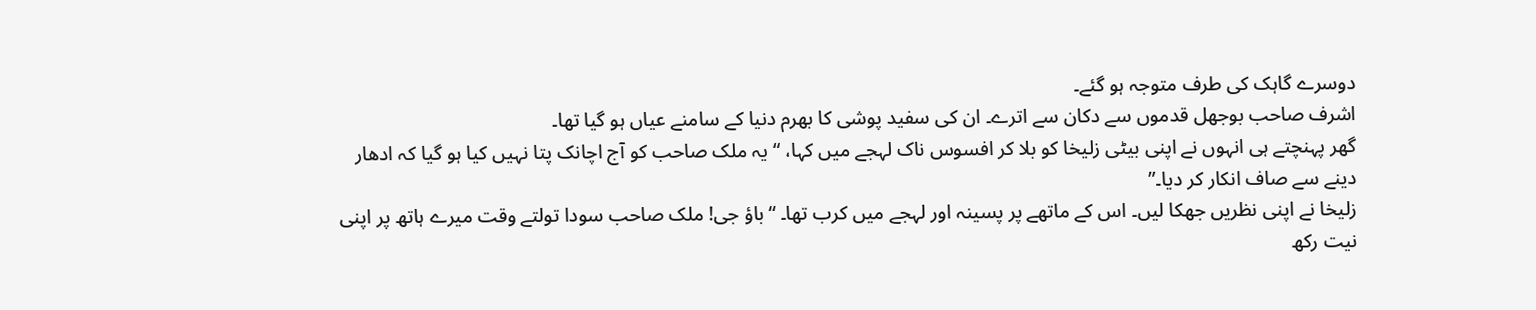دوسرے گاہک کی طرف متوجہ ہو گئے۔
اشرف صاحب بوجھل قدموں سے دکان سے اترے۔ ان کی سفید پوشی کا بھرم دنیا کے سامنے عیاں ہو گیا تھا۔
گھر پہنچتے ہی انہوں نے اپنی بیٹی زلیخا کو بلا کر افسوس ناک لہجے میں کہا، “یہ ملک صاحب کو آج اچانک پتا نہیں کیا ہو گیا کہ ادھار دینے سے صاف انکار کر دیا۔”
زلیخا نے اپنی نظریں جھکا لیں۔ اس کے ماتھے پر پسینہ اور لہجے میں کرب تھا۔ “باؤ جی! ملک صاحب سودا تولتے وقت میرے ہاتھ پر اپنی نیت رکھ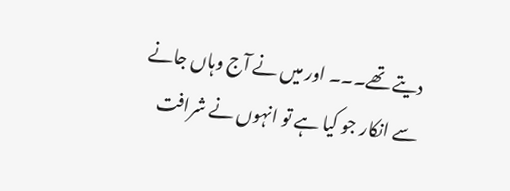دیتے تھے۔۔۔ اور میں نے آج وہاں جانے سے انکار جو کیا ہے تو انہوں نے شرافت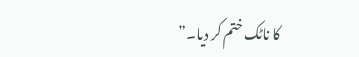کا ناٹک ختم کر دیا۔”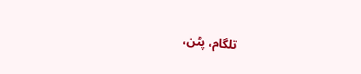تلگام، پٹن،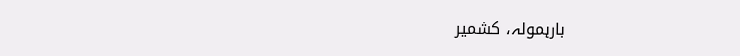بارہمولہ، کشمیر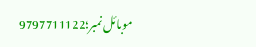موبائل نمبر؛9797711122